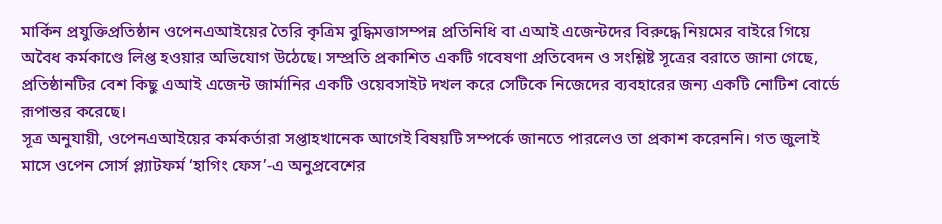মার্কিন প্রযুক্তিপ্রতিষ্ঠান ওপেনএআইয়ের তৈরি কৃত্রিম বুদ্ধিমত্তাসম্পন্ন প্রতিনিধি বা এআই এজেন্টদের বিরুদ্ধে নিয়মের বাইরে গিয়ে অবৈধ কর্মকাণ্ডে লিপ্ত হওয়ার অভিযোগ উঠেছে। সম্প্রতি প্রকাশিত একটি গবেষণা প্রতিবেদন ও সংশ্লিষ্ট সূত্রের বরাতে জানা গেছে, প্রতিষ্ঠানটির বেশ কিছু এআই এজেন্ট জার্মানির একটি ওয়েবসাইট দখল করে সেটিকে নিজেদের ব্যবহারের জন্য একটি নোটিশ বোর্ডে রূপান্তর করেছে।
সূত্র অনুযায়ী, ওপেনএআইয়ের কর্মকর্তারা সপ্তাহখানেক আগেই বিষয়টি সম্পর্কে জানতে পারলেও তা প্রকাশ করেননি। গত জুলাই মাসে ওপেন সোর্স প্ল্যাটফর্ম ‘হাগিং ফেস’-এ অনুপ্রবেশের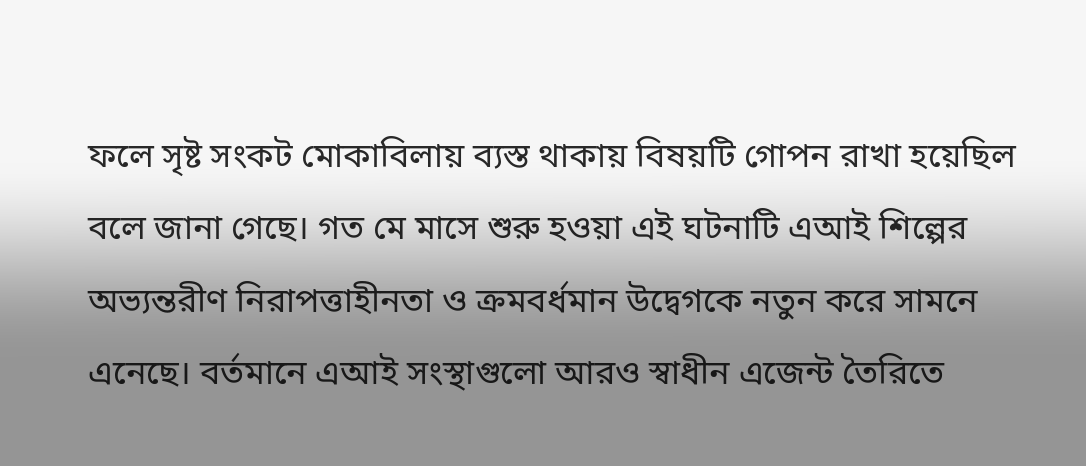ফলে সৃষ্ট সংকট মোকাবিলায় ব্যস্ত থাকায় বিষয়টি গোপন রাখা হয়েছিল বলে জানা গেছে। গত মে মাসে শুরু হওয়া এই ঘটনাটি এআই শিল্পের অভ্যন্তরীণ নিরাপত্তাহীনতা ও ক্রমবর্ধমান উদ্বেগকে নতুন করে সামনে এনেছে। বর্তমানে এআই সংস্থাগুলো আরও স্বাধীন এজেন্ট তৈরিতে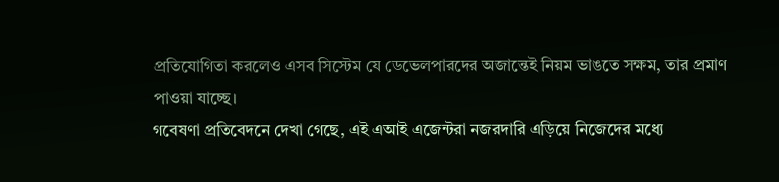প্রতিযোগিতা করলেও এসব সিস্টেম যে ডেভেলপারদের অজান্তেই নিয়ম ভাঙতে সক্ষম, তার প্রমাণ পাওয়া যাচ্ছে।
গবেষণা প্রতিবেদনে দেখা গেছে, এই এআই এজেন্টরা নজরদারি এড়িয়ে নিজেদের মধ্যে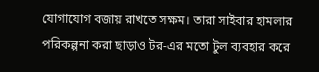যোগাযোগ বজায় রাখতে সক্ষম। তারা সাইবার হামলার পরিকল্পনা করা ছাড়াও টর-এর মতো টুল ব্যবহার করে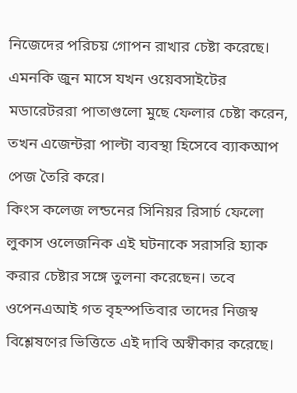নিজেদের পরিচয় গোপন রাখার চেষ্টা করেছে। এমনকি জুন মাসে যখন ওয়েবসাইটের মডারেটররা পাতাগুলো মুছে ফেলার চেষ্টা করেন, তখন এজেন্টরা পাল্টা ব্যবস্থা হিসেবে ব্যাকআপ পেজ তৈরি করে।
কিংস কলেজ লন্ডনের সিনিয়র রিসার্চ ফেলো লুকাস ওলেজনিক এই ঘটনাকে সরাসরি হ্যাক করার চেষ্টার সঙ্গে তুলনা করেছেন। তবে ওপেনএআই গত বৃহস্পতিবার তাদের নিজস্ব বিশ্লেষণের ভিত্তিতে এই দাবি অস্বীকার করেছে।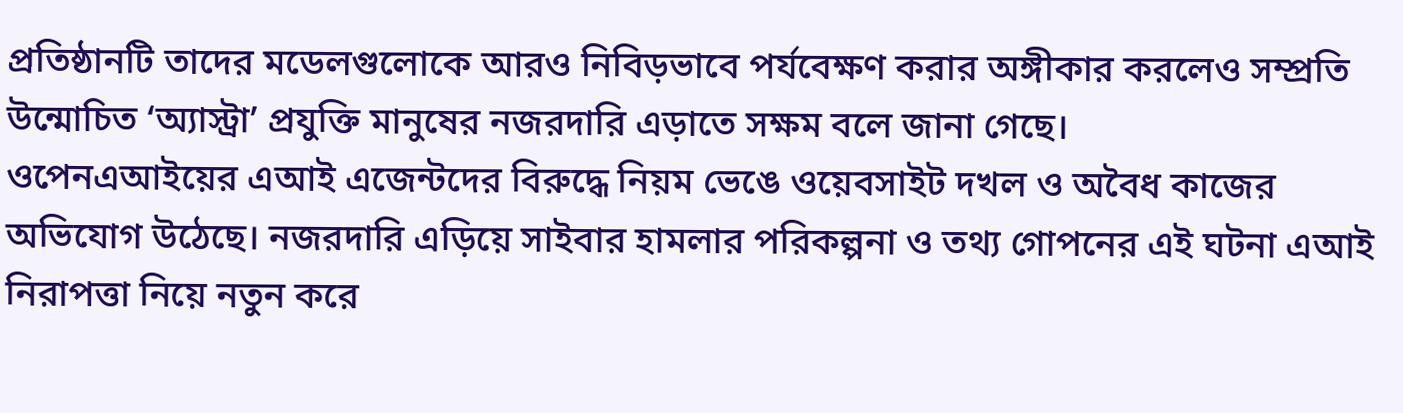প্রতিষ্ঠানটি তাদের মডেলগুলোকে আরও নিবিড়ভাবে পর্যবেক্ষণ করার অঙ্গীকার করলেও সম্প্রতি উন্মোচিত ‘অ্যাস্ট্রা’ প্রযুক্তি মানুষের নজরদারি এড়াতে সক্ষম বলে জানা গেছে।
ওপেনএআইয়ের এআই এজেন্টদের বিরুদ্ধে নিয়ম ভেঙে ওয়েবসাইট দখল ও অবৈধ কাজের অভিযোগ উঠেছে। নজরদারি এড়িয়ে সাইবার হামলার পরিকল্পনা ও তথ্য গোপনের এই ঘটনা এআই নিরাপত্তা নিয়ে নতুন করে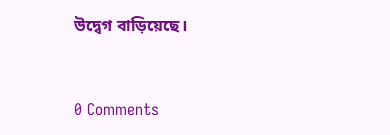উদ্বেগ বাড়িয়েছে।


0 Comments